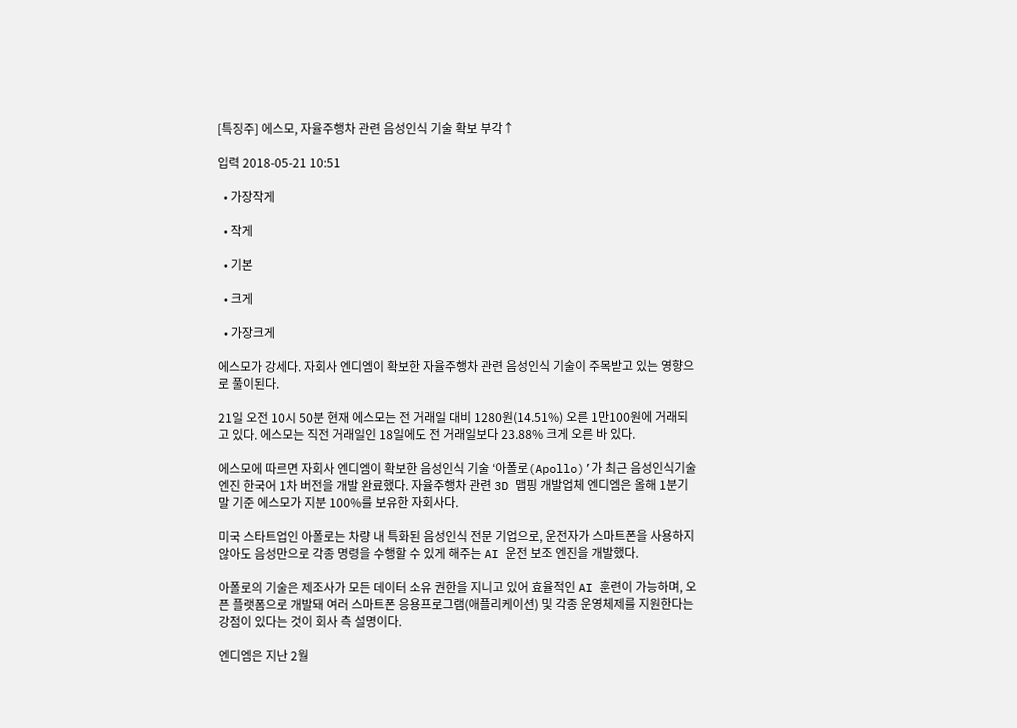[특징주] 에스모, 자율주행차 관련 음성인식 기술 확보 부각↑

입력 2018-05-21 10:51

  • 가장작게

  • 작게

  • 기본

  • 크게

  • 가장크게

에스모가 강세다. 자회사 엔디엠이 확보한 자율주행차 관련 음성인식 기술이 주목받고 있는 영향으로 풀이된다.

21일 오전 10시 50분 현재 에스모는 전 거래일 대비 1280원(14.51%) 오른 1만100원에 거래되고 있다. 에스모는 직전 거래일인 18일에도 전 거래일보다 23.88% 크게 오른 바 있다.

에스모에 따르면 자회사 엔디엠이 확보한 음성인식 기술 ‘아폴로(Apollo)’가 최근 음성인식기술 엔진 한국어 1차 버전을 개발 완료했다. 자율주행차 관련 3D 맵핑 개발업체 엔디엠은 올해 1분기 말 기준 에스모가 지분 100%를 보유한 자회사다.

미국 스타트업인 아폴로는 차량 내 특화된 음성인식 전문 기업으로, 운전자가 스마트폰을 사용하지 않아도 음성만으로 각종 명령을 수행할 수 있게 해주는 AI 운전 보조 엔진을 개발했다.

아폴로의 기술은 제조사가 모든 데이터 소유 권한을 지니고 있어 효율적인 AI 훈련이 가능하며, 오픈 플랫폼으로 개발돼 여러 스마트폰 응용프로그램(애플리케이션) 및 각종 운영체제를 지원한다는 강점이 있다는 것이 회사 측 설명이다.

엔디엠은 지난 2월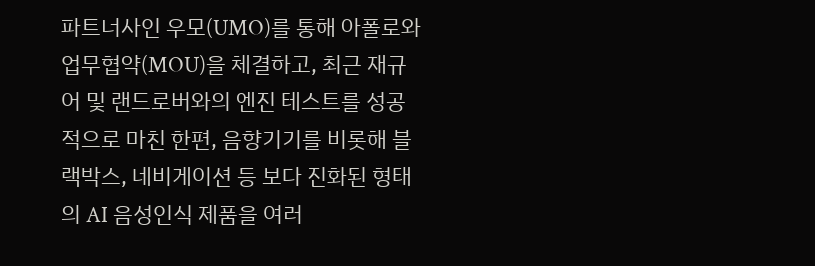파트너사인 우모(UMO)를 통해 아폴로와 업무협약(MOU)을 체결하고, 최근 재규어 및 랜드로버와의 엔진 테스트를 성공적으로 마친 한편, 음향기기를 비롯해 블랙박스, 네비게이션 등 보다 진화된 형태의 AI 음성인식 제품을 여러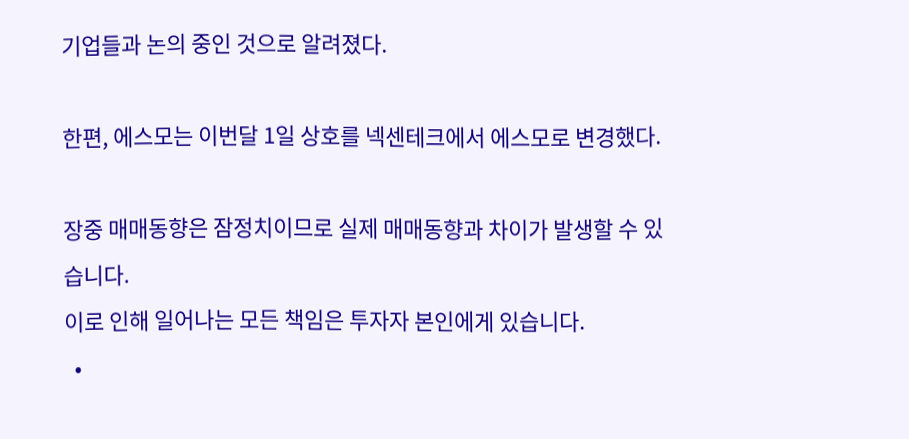기업들과 논의 중인 것으로 알려졌다.

한편, 에스모는 이번달 1일 상호를 넥센테크에서 에스모로 변경했다.

장중 매매동향은 잠정치이므로 실제 매매동향과 차이가 발생할 수 있습니다.
이로 인해 일어나는 모든 책임은 투자자 본인에게 있습니다.
  •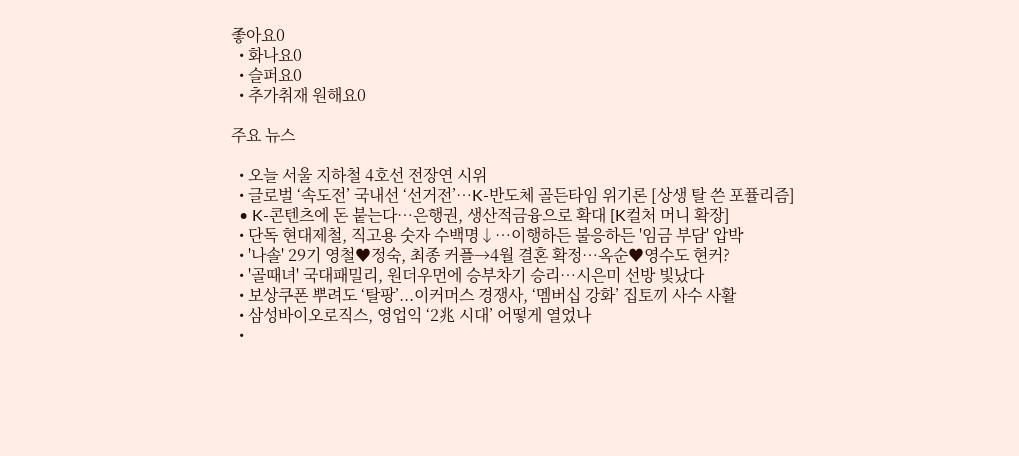좋아요0
  • 화나요0
  • 슬퍼요0
  • 추가취재 원해요0

주요 뉴스

  • 오늘 서울 지하철 4호선 전장연 시위
  • 글로벌 ‘속도전’ 국내선 ‘선거전’…K-반도체 골든타임 위기론 [상생 탈 쓴 포퓰리즘]
  • K-콘텐츠에 돈 붙는다⋯은행권, 생산적금융으로 확대 [K컬처 머니 확장]
  • 단독 현대제철, 직고용 숫자 수백명↓⋯이행하든 불응하든 '임금 부담' 압박
  • '나솔' 29기 영철♥정숙, 최종 커플→4월 결혼 확정⋯옥순♥영수도 현커?
  • '골때녀' 국대패밀리, 원더우먼에 승부차기 승리⋯시은미 선방 빛났다
  • 보상쿠폰 뿌려도 ‘탈팡’...이커머스 경쟁사, ‘멤버십 강화’ 집토끼 사수 사활
  • 삼성바이오로직스, 영업익 ‘2兆 시대’ 어떻게 열었나
  •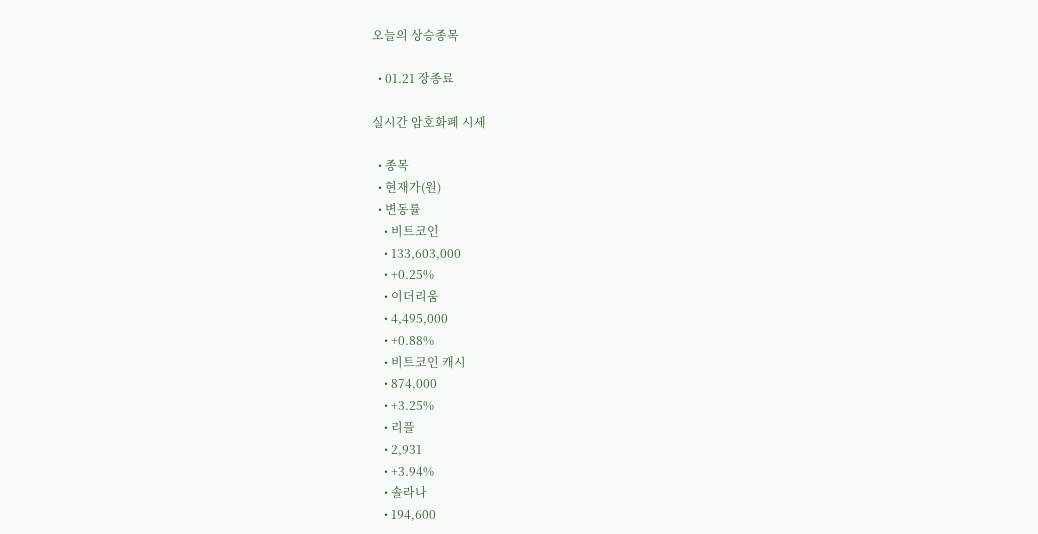오늘의 상승종목

  • 01.21 장종료

실시간 암호화폐 시세

  • 종목
  • 현재가(원)
  • 변동률
    • 비트코인
    • 133,603,000
    • +0.25%
    • 이더리움
    • 4,495,000
    • +0.88%
    • 비트코인 캐시
    • 874,000
    • +3.25%
    • 리플
    • 2,931
    • +3.94%
    • 솔라나
    • 194,600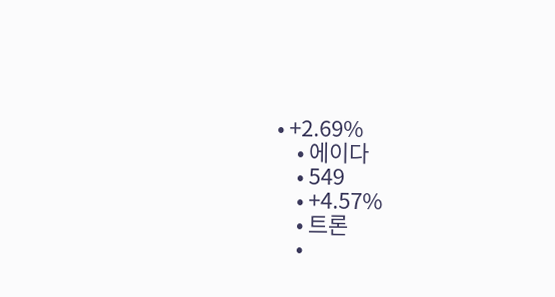• +2.69%
    • 에이다
    • 549
    • +4.57%
    • 트론
    •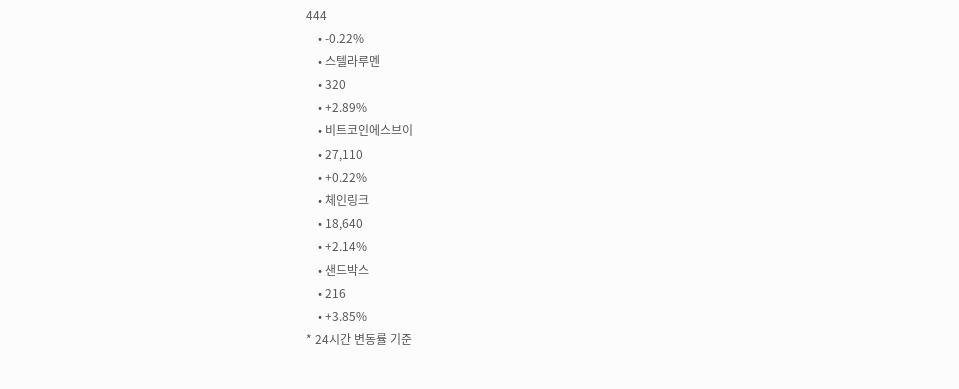444
    • -0.22%
    • 스텔라루멘
    • 320
    • +2.89%
    • 비트코인에스브이
    • 27,110
    • +0.22%
    • 체인링크
    • 18,640
    • +2.14%
    • 샌드박스
    • 216
    • +3.85%
* 24시간 변동률 기준